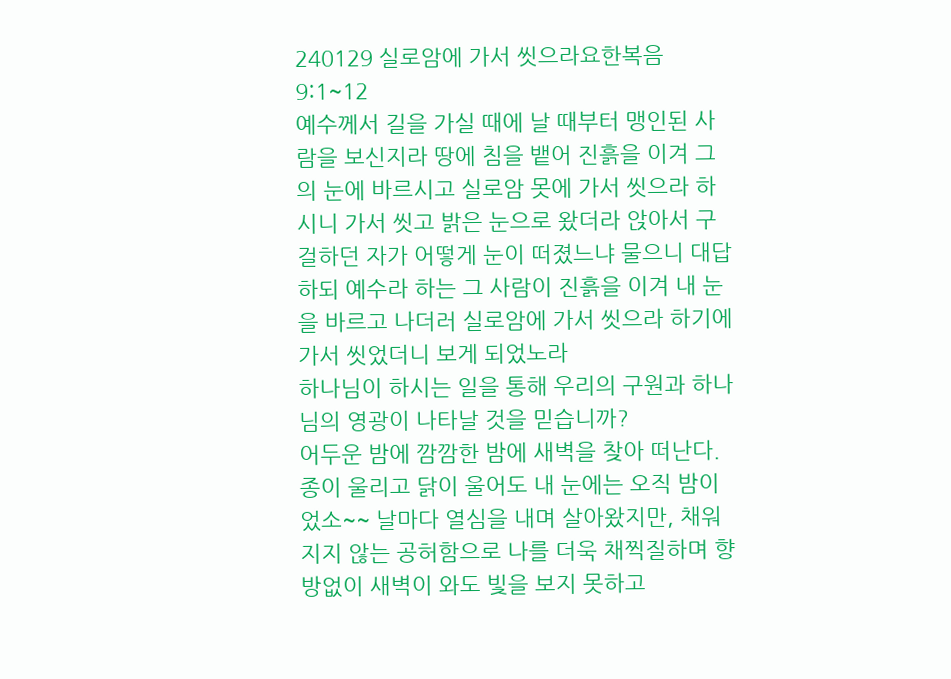240129 실로암에 가서 씻으라요한복음9:1~12
예수께서 길을 가실 때에 날 때부터 맹인된 사람을 보신지라 땅에 침을 뱉어 진흙을 이겨 그의 눈에 바르시고 실로암 못에 가서 씻으라 하시니 가서 씻고 밝은 눈으로 왔더라 앉아서 구걸하던 자가 어떻게 눈이 떠졌느냐 물으니 대답하되 예수라 하는 그 사람이 진흙을 이겨 내 눈을 바르고 나더러 실로암에 가서 씻으라 하기에 가서 씻었더니 보게 되었노라
하나님이 하시는 일을 통해 우리의 구원과 하나님의 영광이 나타날 것을 믿습니까?
어두운 밤에 깜깜한 밤에 새벽을 찾아 떠난다. 종이 울리고 닭이 울어도 내 눈에는 오직 밤이었소~~ 날마다 열심을 내며 살아왔지만, 채워지지 않는 공허함으로 나를 더욱 채찍질하며 향방없이 새벽이 와도 빛을 보지 못하고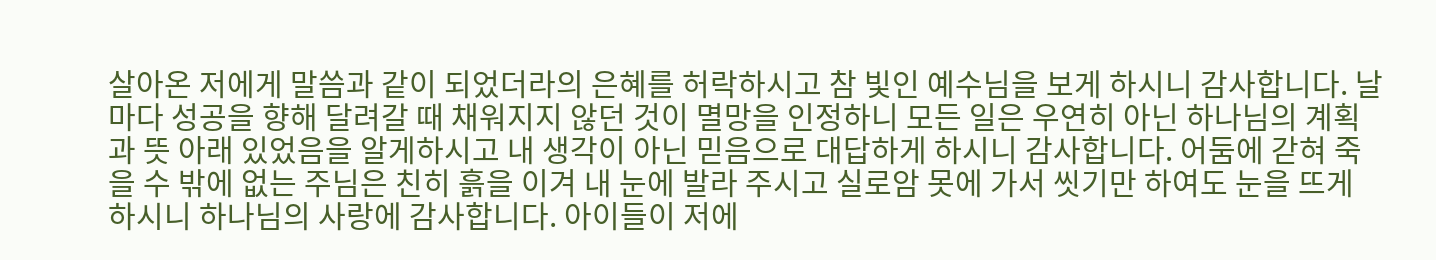살아온 저에게 말씀과 같이 되었더라의 은혜를 허락하시고 참 빛인 예수님을 보게 하시니 감사합니다. 날마다 성공을 향해 달려갈 때 채워지지 않던 것이 멸망을 인정하니 모든 일은 우연히 아닌 하나님의 계획과 뜻 아래 있었음을 알게하시고 내 생각이 아닌 믿음으로 대답하게 하시니 감사합니다. 어둠에 갇혀 죽을 수 밖에 없는 주님은 친히 흙을 이겨 내 눈에 발라 주시고 실로암 못에 가서 씻기만 하여도 눈을 뜨게 하시니 하나님의 사랑에 감사합니다. 아이들이 저에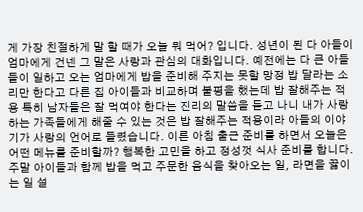게 가장 친절하게 말 할 때가 오늘 뭐 먹어? 입니다. 성년이 된 다 아들이 엄마에게 건넨 그 말은 사랑과 관심의 대화입니다. 예전에는 다 큰 아들들이 일하고 오는 엄마에게 밥을 준비해 주지는 못할 망정 밥 달라는 소리만 한다고 다른 집 아이들과 비교하며 불평을 했는데 밥 잘해주는 적용 특히 남자들은 잘 먹여야 한다는 진리의 말씀을 듣고 나니 내가 사랑하는 가족들에게 해줄 수 있는 것은 밥 잘해주는 적용이라 아들의 이야기가 사랑의 언어로 들렸습니다. 이른 아침 출근 준비를 하면서 오늘은 어떤 메뉴를 준비할까? 행복한 고민을 하고 정성껏 식사 준비를 합니다. 주말 아이들과 함께 밥을 먹고 주문한 음식을 찾아오는 일, 라면을 끓이는 일 설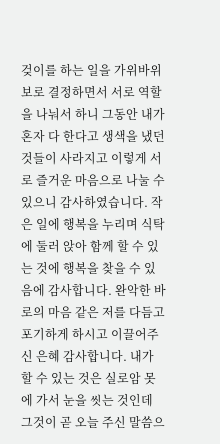겆이를 하는 일을 가위바위보로 결정하면서 서로 역할을 나눠서 하니 그동안 내가 혼자 다 한다고 생색을 냈던 것들이 사라지고 이렇게 서로 즐거운 마음으로 나눌 수 있으니 감사하였습니다. 작은 일에 행복을 누리며 식탁에 둘러 앉아 함께 할 수 있는 것에 행복을 찾을 수 있음에 감사합니다. 완악한 바로의 마음 같은 저를 다듬고 포기하게 하시고 이끌어주신 은혜 감사합니다. 내가 할 수 있는 것은 실로암 못에 가서 눈을 씻는 것인데 그것이 곧 오늘 주신 말씀으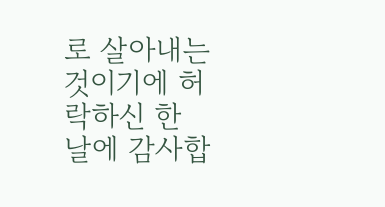로 살아내는 것이기에 허락하신 한 날에 감사합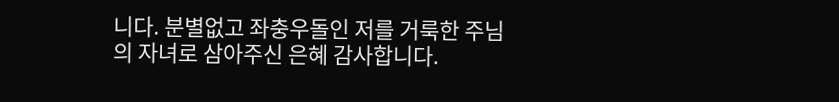니다. 분별없고 좌충우돌인 저를 거룩한 주님의 자녀로 삼아주신 은혜 감사합니다.